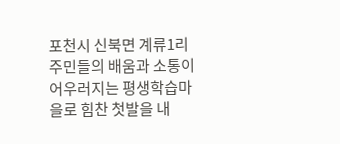포천시 신북면 계류1리 주민들의 배움과 소통이 어우러지는 평생학습마을로 힘찬 첫발을 내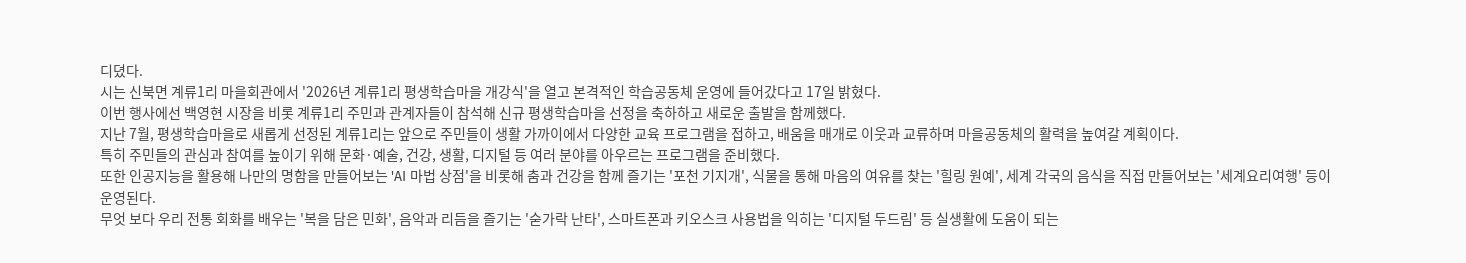디뎠다.
시는 신북면 계류1리 마을회관에서 '2026년 계류1리 평생학습마을 개강식'을 열고 본격적인 학습공동체 운영에 들어갔다고 17일 밝혔다.
이번 행사에선 백영현 시장을 비롯 계류1리 주민과 관계자들이 참석해 신규 평생학습마을 선정을 축하하고 새로운 출발을 함께했다.
지난 7월, 평생학습마을로 새롭게 선정된 계류1리는 앞으로 주민들이 생활 가까이에서 다양한 교육 프로그램을 접하고, 배움을 매개로 이웃과 교류하며 마을공동체의 활력을 높여갈 계획이다.
특히 주민들의 관심과 참여를 높이기 위해 문화·예술, 건강, 생활, 디지털 등 여러 분야를 아우르는 프로그램을 준비했다.
또한 인공지능을 활용해 나만의 명함을 만들어보는 'AI 마법 상점'을 비롯해 춤과 건강을 함께 즐기는 '포천 기지개', 식물을 통해 마음의 여유를 찾는 '힐링 원예', 세계 각국의 음식을 직접 만들어보는 '세계요리여행' 등이 운영된다.
무엇 보다 우리 전통 회화를 배우는 '복을 담은 민화', 음악과 리듬을 즐기는 '숟가락 난타', 스마트폰과 키오스크 사용법을 익히는 '디지털 두드림' 등 실생활에 도움이 되는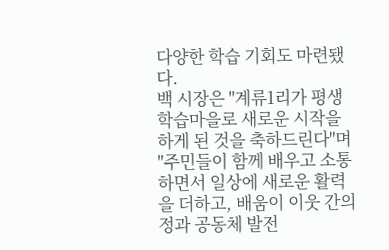다양한 학습 기회도 마련됐다.
백 시장은 "계류1리가 평생학습마을로 새로운 시작을 하게 된 것을 축하드린다"며 "주민들이 함께 배우고 소통하면서 일상에 새로운 활력을 더하고, 배움이 이웃 간의 정과 공동체 발전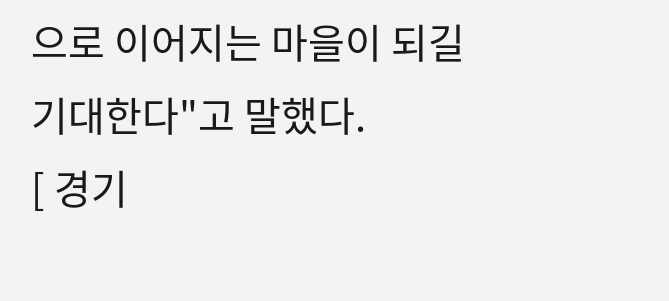으로 이어지는 마을이 되길 기대한다"고 말했다.
[ 경기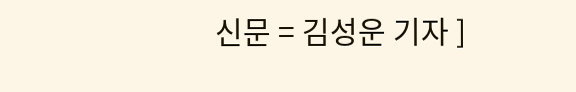신문 = 김성운 기자 ]